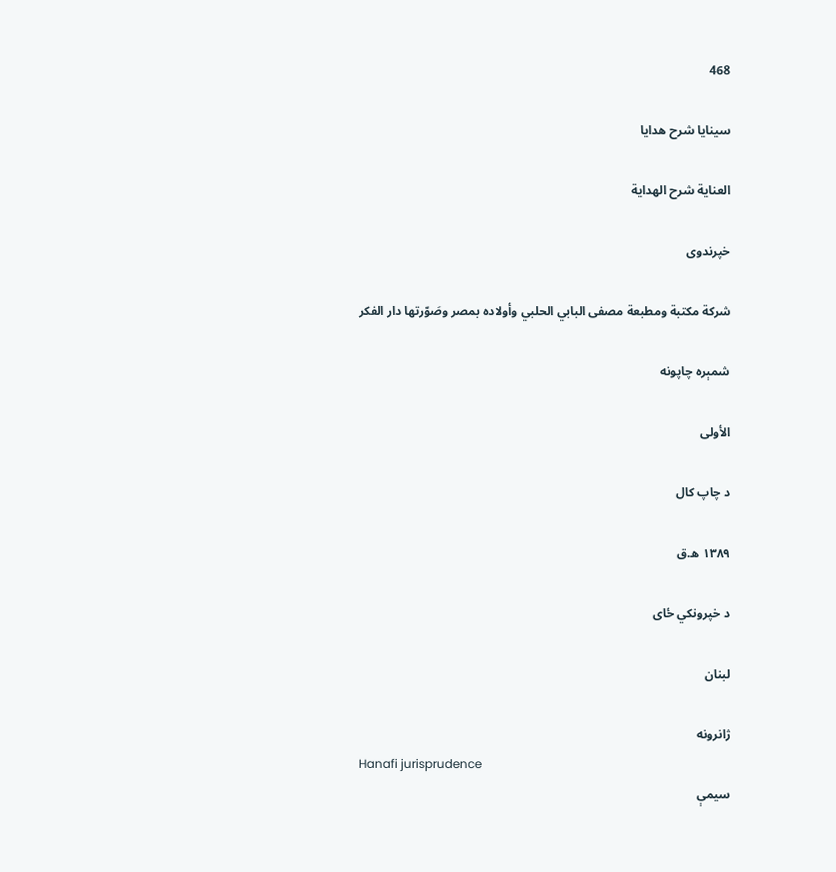468

سينايا شرح هدايا

العناية شرح الهداية

خپرندوی

شركة مكتبة ومطبعة مصفى البابي الحلبي وأولاده بمصر وصَوّرتها دار الفكر

شمېره چاپونه

الأولى

د چاپ کال

۱۳۸۹ ه.ق

د خپرونکي ځای

لبنان

ژانرونه
Hanafi jurisprudence
سیمې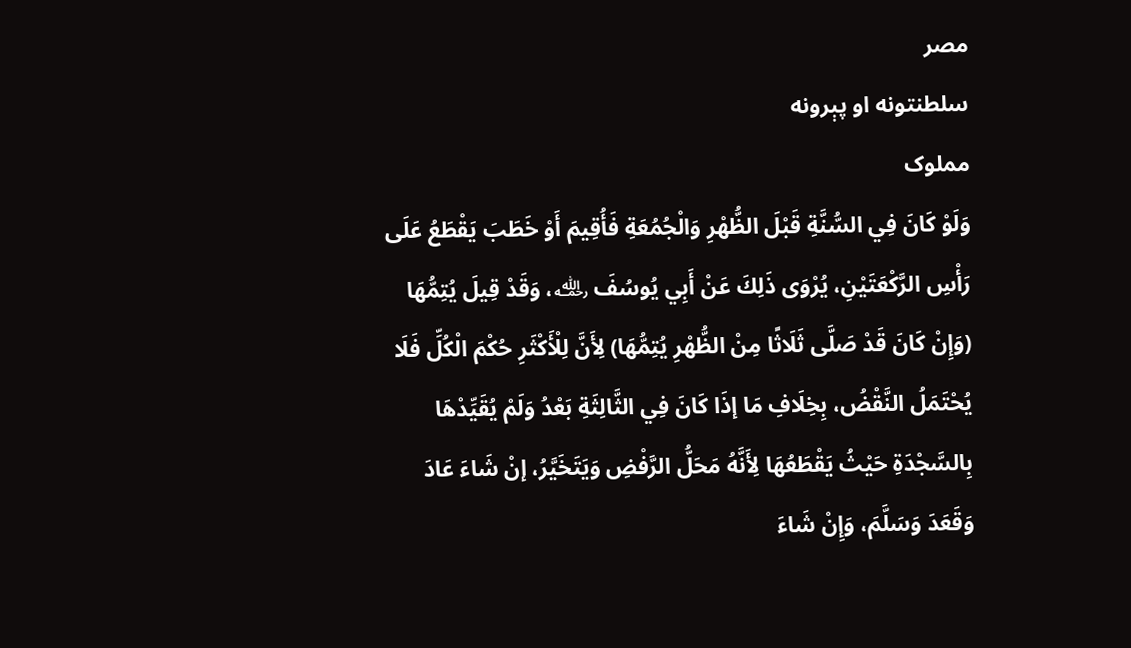مصر
سلطنتونه او پېرونه
مملوک
وَلَوْ كَانَ فِي السُّنَّةِ قَبْلَ الظُّهْرِ وَالْجُمُعَةِ فَأُقِيمَ أَوْ خَطَبَ يَقْطَعُ عَلَى رَأْسِ الرَّكْعَتَيْنِ، يُرْوَى ذَلِكَ عَنْ أَبِي يُوسُفَ ﵀، وَقَدْ قِيلَ يُتِمُّهَا (وَإِنْ كَانَ قَدْ صَلَّى ثَلَاثًا مِنْ الظُّهْرِ يُتِمُّهَا) لِأَنَّ لِلْأَكْثَرِ حُكْمَ الْكُلِّ فَلَا يُحْتَمَلُ النَّقْضُ، بِخِلَافِ مَا إذَا كَانَ فِي الثَّالِثَةِ بَعْدُ وَلَمْ يُقَيِّدْهَا بِالسَّجْدَةِ حَيْثُ يَقْطَعُهَا لِأَنَّهُ مَحَلُّ الرَّفْضِ وَيَتَخَيَّرُ، إنْ شَاءَ عَادَ وَقَعَدَ وَسَلَّمَ، وَإِنْ شَاءَ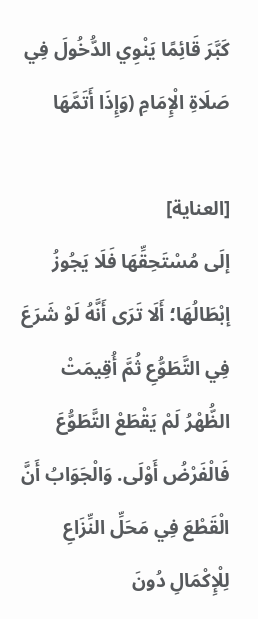كَبَّرَ قَائِمًا يَنْوِي الدُّخُولَ فِي صَلَاةِ الْإِمَامِ (وَإِذَا أَتَمَّهَا

[العناية]
إلَى مُسْتَحِقِّهَا فَلَا يَجُوزُ إبْطَالُهَا؛ أَلَا تَرَى أَنَّهُ لَوْ شَرَعَ فِي التَّطَوُّعِ ثُمَّ أُقِيمَتْ الظُّهْرُ لَمْ يَقْطَعْ التَّطَوُّعَ فَالْفَرْضُ أَوْلَى. وَالْجَوَابُ أَنَّ الْقَطْعَ فِي مَحَلِّ النِّزَاعِ لِلْإِكْمَالِ دُونَ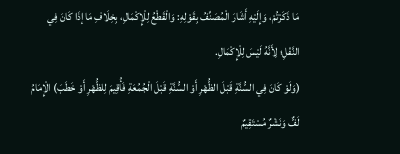مَا ذَكَرْتُمْ، وَإِلَيْهِ أَشَارَ الْمُصَنِّفُ بِقَوْلِهِ: وَالْقَطْعُ لِلْإِكْمَالِ، بِخِلَافِ مَا إذَا كَانَ فِي النَّفْلِ؛ لِأَنَّهُ لَيْسَ لِلْإِكْمَالِ.
(وَلَوْ كَانَ فِي السُّنَّةِ قَبْلَ الظُّهْرِ أَوْ السُّنَّةِ قَبْلَ الْجُمُعَةِ فَأُقِيمَ لِلظُّهْرِ أَوْ خَطَبَ) الْإِمَامُ لَفٌّ وَنَشْرٌ مُسْتَقِيمٌ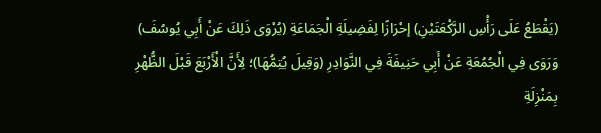(يَقْطَعُ عَلَى رَأْسِ الرَّكْعَتَيْنِ) إحْرَازًا لِفَضِيلَةِ الْجَمَاعَةِ (يُرْوَى ذَلِكَ عَنْ أَبِي يُوسُفَ) وَرَوَى فِي الْجُمُعَةِ عَنْ أَبِي حَنِيفَةَ فِي النَّوَادِرِ (وَقِيلَ يُتِمُّهَا)؛ لِأَنَّ الْأَرْبَعَ قَبْلَ الظُّهْرِ بِمَنْزِلَةِ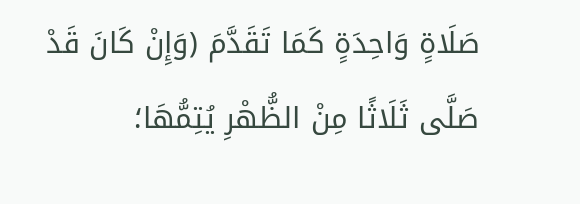صَلَاةٍ وَاحِدَةٍ كَمَا تَقَدَّمَ (وَإِنْ كَانَ قَدْ صَلَّى ثَلَاثًا مِنْ الظُّهْرِ يُتِمُّهَا؛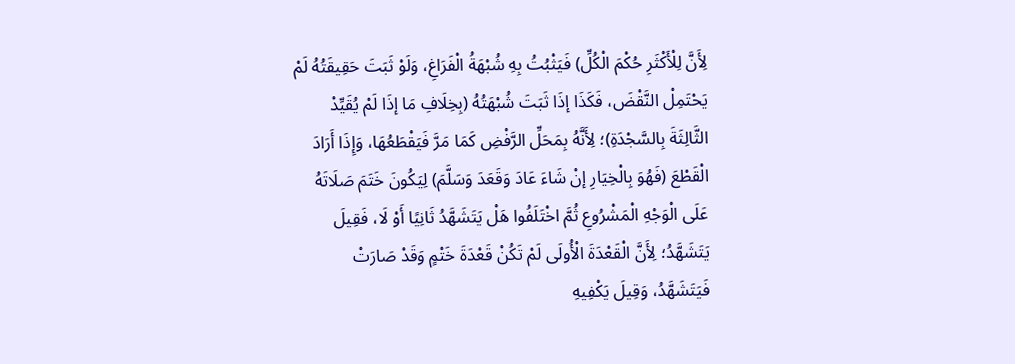لِأَنَّ لِلْأَكْثَرِ حُكْمَ الْكُلِّ) فَيَثْبُتُ بِهِ شُبْهَةُ الْفَرَاغِ، وَلَوْ ثَبَتَ حَقِيقَتُهُ لَمْ يَحْتَمِلْ النَّقْضَ، فَكَذَا إذَا ثَبَتَ شُبْهَتُهُ (بِخِلَافِ مَا إذَا لَمْ يُقَيِّدْ الثَّالِثَةَ بِالسَّجْدَةِ)؛ لِأَنَّهُ بِمَحَلِّ الرَّفْضِ كَمَا مَرَّ فَيَقْطَعُهَا، وَإِذَا أَرَادَ الْقَطْعَ (فَهُوَ بِالْخِيَارِ إنْ شَاءَ عَادَ وَقَعَدَ وَسَلَّمَ) لِيَكُونَ خَتَمَ صَلَاتَهُ عَلَى الْوَجْهِ الْمَشْرُوعِ ثُمَّ اخْتَلَفُوا هَلْ يَتَشَهَّدُ ثَانِيًا أَوْ لَا، فَقِيلَ يَتَشَهَّدُ؛ لِأَنَّ الْقَعْدَةَ الْأُولَى لَمْ تَكُنْ قَعْدَةَ خَتْمٍ وَقَدْ صَارَتْ فَيَتَشَهَّدُ، وَقِيلَ يَكْفِيهِ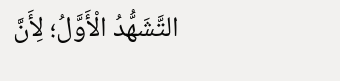التَّشَهُّدُ الْأَوَّلُ؛ لِأَنَّ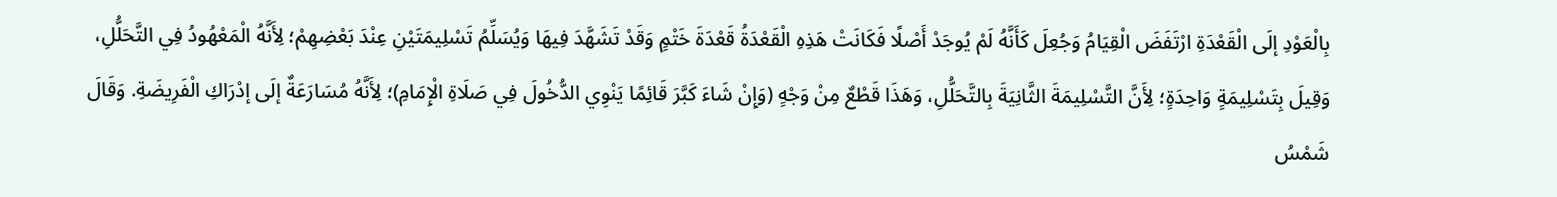بِالْعَوْدِ إلَى الْقَعْدَةِ ارْتَفَضَ الْقِيَامُ وَجُعِلَ كَأَنَّهُ لَمْ يُوجَدْ أَصْلًا فَكَانَتْ هَذِهِ الْقَعْدَةُ قَعْدَةَ خَتْمٍ وَقَدْ تَشَهَّدَ فِيهَا وَيُسَلِّمُ تَسْلِيمَتَيْنِ عِنْدَ بَعْضِهِمْ؛ لِأَنَّهُ الْمَعْهُودُ فِي التَّحَلُّلِ، وَقِيلَ بِتَسْلِيمَةٍ وَاحِدَةٍ؛ لِأَنَّ التَّسْلِيمَةَ الثَّانِيَةَ بِالتَّحَلُّلِ، وَهَذَا قَطْعٌ مِنْ وَجْهٍ (وَإِنْ شَاءَ كَبَّرَ قَائِمًا يَنْوِي الدُّخُولَ فِي صَلَاةِ الْإِمَامِ)؛ لِأَنَّهُ مُسَارَعَةٌ إلَى إدْرَاكِ الْفَرِيضَةِ. وَقَالَ شَمْسُ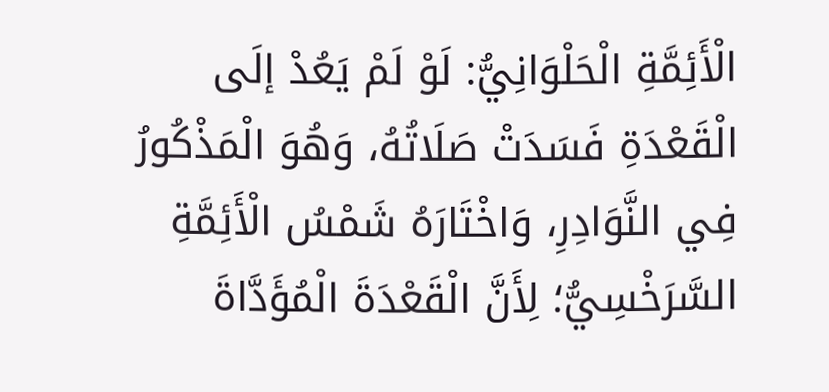الْأَئِمَّةِ الْحَلْوَانِيُّ: لَوْ لَمْ يَعُدْ إلَى الْقَعْدَةِ فَسَدَتْ صَلَاتُهُ، وَهُوَ الْمَذْكُورُ فِي النَّوَادِرِ، وَاخْتَارَهُ شَمْسُ الْأَئِمَّةِ السَّرَخْسِيُّ؛ لِأَنَّ الْقَعْدَةَ الْمُؤَدَّاةَ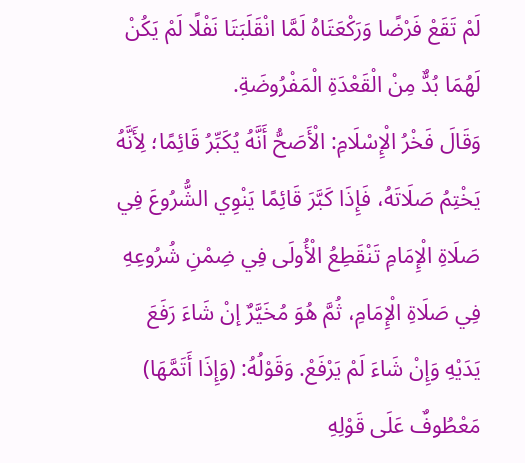لَمْ تَقَعْ فَرْضًا وَرَكْعَتَاهُ لَمَّا انْقَلَبَتَا نَفْلًا لَمْ يَكُنْ لَهُمَا بُدٌّ مِنْ الْقَعْدَةِ الْمَفْرُوضَةِ.
وَقَالَ فَخْرُ الْإِسْلَامِ: الْأَصَحُّ أَنَّهُ يُكَبِّرُ قَائِمًا؛ لِأَنَّهُ يَخْتِمُ صَلَاتَهُ، فَإِذَا كَبَّرَ قَائِمًا يَنْوِي الشُّرُوعَ فِي صَلَاةِ الْإِمَامِ تَنْقَطِعُ الْأُولَى فِي ضِمْنِ شُرُوعِهِ فِي صَلَاةِ الْإِمَامِ، ثُمَّ هُوَ مُخَيَّرٌ إنْ شَاءَ رَفَعَ يَدَيْهِ وَإِنْ شَاءَ لَمْ يَرْفَعْ. وَقَوْلُهُ: (وَإِذَا أَتَمَّهَا) مَعْطُوفٌ عَلَى قَوْلِهِ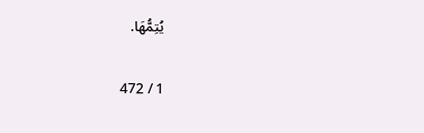يُتِمُّهَا.

1 / 472